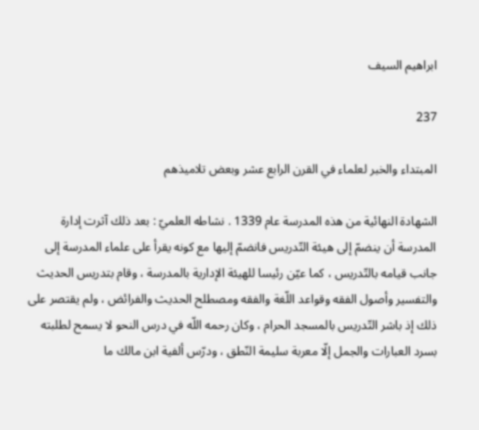ابراهيم السيف

237

المبتداء والخبر لعلماء في القرن الرابع عشر وبعض تلاميذهم

الشهادة النهائية من هذه المدرسة عام 1339 . نشاطه العلميّ : بعد ذلك آثرت إدارة المدرسة أن ينضمّ إلى هيئة التّدريس فانضمّ إليها مع كونه يقرأ على علماء المدرسة إلى جانب قيامه بالتّدريس ، كما عيّن رئيسا للهيئة الإدارية بالمدرسة ، وقام بتدريس الحديث والتفسير وأصول الفقه وقواعد اللّغة والفقه ومصطلح الحديث والفرائض ، ولم يقتصر على ذلك إذ باشر التّدريس بالمسجد الحرام ، وكان رحمه اللّه في درس النحو لا يسمح لطلبته بسرد العبارات والجمل إلّا معربة سليمة النّطق ، ودرّس ألفية ابن مالك ما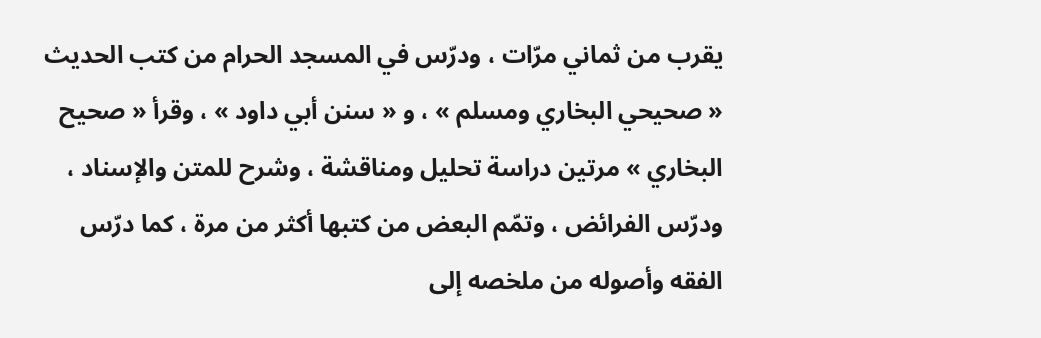يقرب من ثماني مرّات ، ودرّس في المسجد الحرام من كتب الحديث « صحيحي البخاري ومسلم » ، و « سنن أبي داود » ، وقرأ « صحيح البخاري » مرتين دراسة تحليل ومناقشة ، وشرح للمتن والإسناد ، ودرّس الفرائض ، وتمّم البعض من كتبها أكثر من مرة ، كما درّس الفقه وأصوله من ملخصه إلى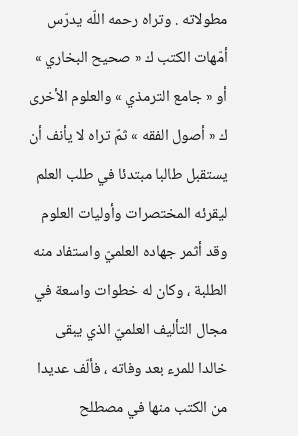مطولاته . وتراه رحمه اللّه يدرّس أمّهات الكتب ك « صحيح البخاري » أو « جامع الترمذي » والعلوم الأخرى ك « أصول الفقه » ثمّ تراه لا يأنف أن يستقبل طالبا مبتدئا في طلب العلم ليقرئه المختصرات وأوليات العلوم وقد أثمر جهاده العلميّ واستفاد منه الطلبة ، وكان له خطوات واسعة في مجال التأليف العلميّ الذي يبقى خالدا للمرء بعد وفاته ، فألّف عديدا من الكتب منها في مصطلح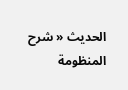الحديث « شرح المنظومة